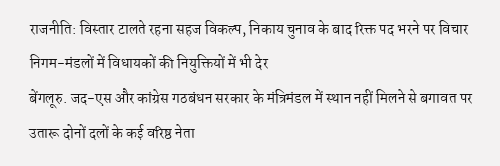राजनीति: विस्तार टालते रहना सहज विकल्प, निकाय चुनाव के बाद रिक्त पद भरने पर विचार निगम-मंडलों में विधायकों की नियुक्तियों में भी देर
बेंगलूरु. जद-एस और कांग्रेस गठबंधन सरकार के मंत्रिमंडल में स्थान नहीं मिलने से बगावत पर उतारू दोनों दलों के कई वरिष्ठ नेता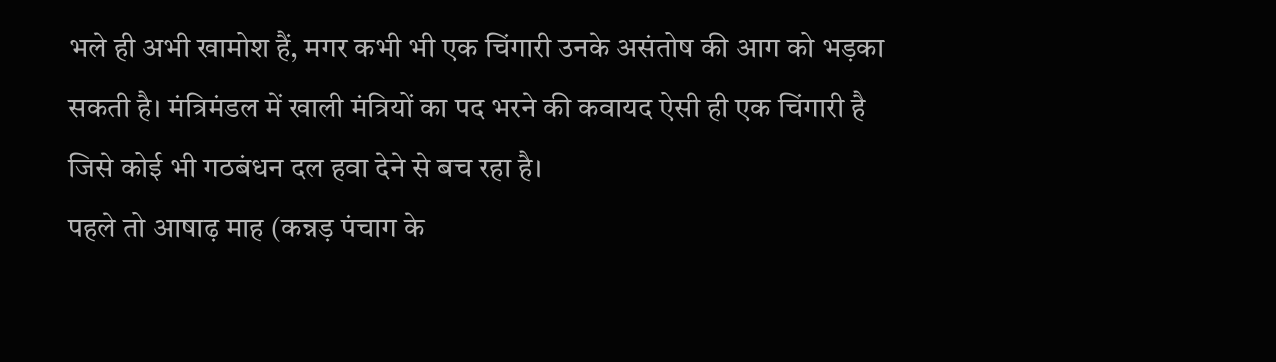भले ही अभी खामोश हैं, मगर कभी भी एक चिंगारी उनके असंतोष की आग को भड़का सकती है। मंत्रिमंडल में खाली मंत्रियों का पद भरने की कवायद ऐसी ही एक चिंगारी है जिसे कोई भी गठबंधन दल हवा देने से बच रहा है।
पहले तो आषाढ़ माह (कन्नड़ पंचाग के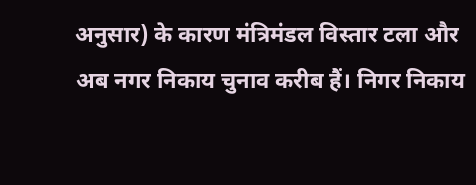अनुसार) के कारण मंत्रिमंडल विस्तार टला और अब नगर निकाय चुनाव करीब हैं। निगर निकाय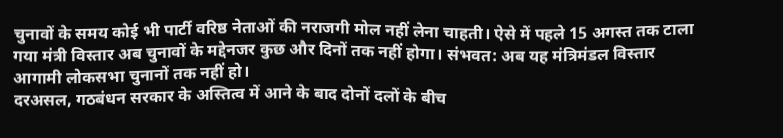चुनावों के समय कोई भी पार्टी वरिष्ठ नेताओं की नराजगी मोल नहीं लेना चाहती। ऐसे में पहले 15 अगस्त तक टाला गया मंत्री विस्तार अब चुनावों के मद्देनजर कुछ और दिनों तक नहीं होगा। संभवत: अब यह मंत्रिमंडल विस्तार आगामी लोकसभा चुनानों तक नहीं हो।
दरअसल, गठबंधन सरकार के अस्तित्व में आने के बाद दोनों दलों के बीच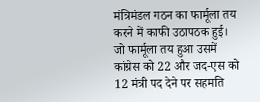मंत्रिमंडल गठन का फार्मूला तय करने में काफी उठापठक हुई। जो फार्मूला तय हुआ उसमें कांग्रेस को 22 और जद-एस को 12 मंत्री पद देने पर सहमति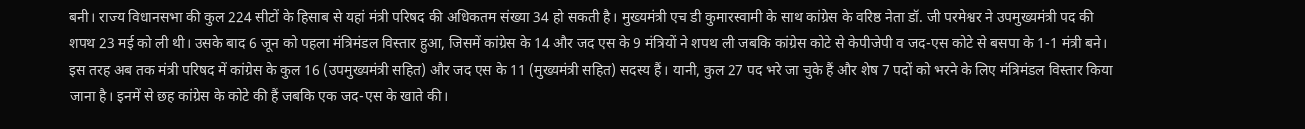बनी। राज्य विधानसभा की कुल 224 सीटों के हिसाब से यहां मंत्री परिषद की अधिकतम संख्या 34 हो सकती है। मुख्यमंत्री एच डी कुमारस्वामी के साथ कांग्रेस के वरिष्ठ नेता डॉ. जी परमेश्वर ने उपमुख्यमंत्री पद की शपथ 23 मई को ली थी। उसके बाद 6 जून को पहला मंत्रिमंडल विस्तार हुआ, जिसमें कांग्रेस के 14 और जद एस के 9 मंत्रियों ने शपथ ली जबकि कांग्रेस कोटे से केपीजेपी व जद-एस कोटे से बसपा के 1-1 मंत्री बने।
इस तरह अब तक मंत्री परिषद में कांग्रेस के कुल 16 (उपमुख्यमंत्री सहित) और जद एस के 11 (मुख्यमंत्री सहित) सदस्य हैं। यानी, कुल 27 पद भरे जा चुके हैं और शेष 7 पदों को भरने के लिए मंत्रिमंडल विस्तार किया जाना है। इनमें से छह कांग्रेस के कोटे की हैं जबकि एक जद-एस के खाते की।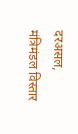दरअसल, मंत्रिमंडल विस्तार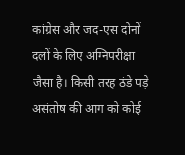कांग्रेस और जद-एस दोनों दलों के लिए अग्निपरीक्षा जैसा है। किसी तरह ठंडे पड़े असंतोष की आग को कोई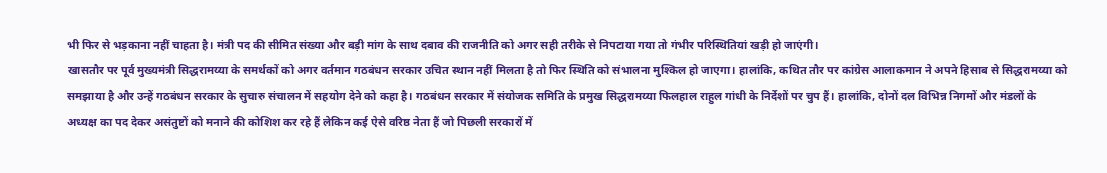भी फिर से भड़काना नहीं चाहता है। मंत्री पद की सीमित संख्या और बड़ी मांग के साथ दबाव की राजनीति को अगर सही तरीके से निपटाया गया तो गंभीर परिस्थितियां खड़ी हो जाएंगी।
खासतौर पर पूर्व मुख्यमंत्री सिद्धरामय्या के समर्थकों को अगर वर्तमान गठबंधन सरकार उचित स्थान नहीं मिलता है तो फिर स्थिति को संभालना मुश्किल हो जाएगा। हालांकि, कथित तौर पर कांग्रेस आलाकमान ने अपने हिसाब से सिद्धरामय्या को समझाया है और उन्हें गठबंधन सरकार के सुचारु संचालन में सहयोग देने को कहा है। गठबंधन सरकार में संयोजक समिति के प्रमुख सिद्धरामय्या फिलहाल राहुल गांधी के निर्देशों पर चुप हैं। हालांकि, दोनों दल विभिन्न निगमों और मंडलों के अध्यक्ष का पद देकर असंतुष्टों को मनाने की कोशिश कर रहे हैं लेकिन कई ऐसे वरिष्ठ नेता हैं जो पिछली सरकारों में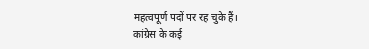महत्वपूर्ण पदों पर रह चुके हैं।
कांग्रेस के कई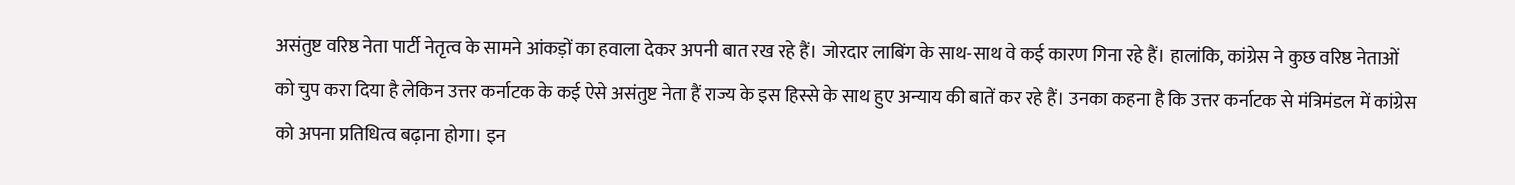असंतुष्ट वरिष्ठ नेता पार्टी नेतृत्व के सामने आंकड़ों का हवाला देकर अपनी बात रख रहे हैं। जोरदार लाबिंग के साथ-साथ वे कई कारण गिना रहे हैं। हालांकि, कांग्रेस ने कुछ वरिष्ठ नेताओं को चुप करा दिया है लेकिन उत्तर कर्नाटक के कई ऐसे असंतुष्ट नेता हैं राज्य के इस हिस्से के साथ हुए अन्याय की बातें कर रहे हैं। उनका कहना है कि उत्तर कर्नाटक से मंत्रिमंडल में कांग्रेस को अपना प्रतिधित्व बढ़ाना होगा। इन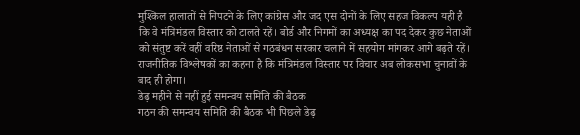मुश्किल हालातों से निपटने के लिए कांग्रेस और जद एस दोनों के लिए सहज विकल्प यही है कि वे मंत्रिमंडल विस्तार को टालते रहें। बोर्ड और निगमों का अध्यक्ष का पद देकर कुछ नेताओं को संतुष्ट करें वहीं वरिष्ठ नेताओं से गठबंधन सरकार चलाने में सहयोग मांगकर आगे बढ़ते रहें। राजनीतिक विश्लेषकों का कहना है कि मंत्रिमंडल विस्तार पर विचार अब लोकसभा चुनावों के बाद ही होगा।
डेढ़ महीने से नहीं हुई समन्वय समिति की बैठक
गठन की समन्वय समिति की बैठक भी पिछले डेढ़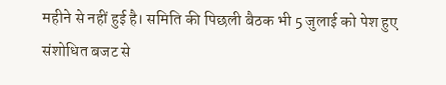महीने से नहीं हुई है। समिति की पिछली बैठक भी 5 जुलाई को पेश हुए संशोधित बजट से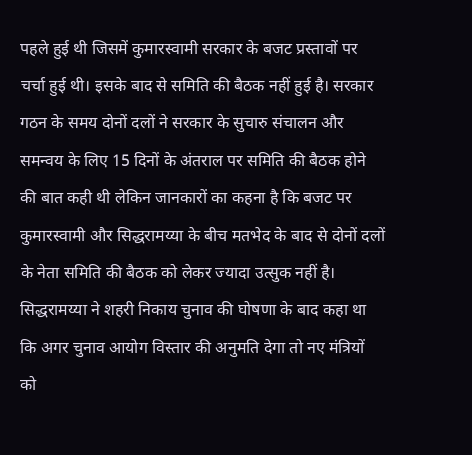पहले हुई थी जिसमें कुमारस्वामी सरकार के बजट प्रस्तावों पर चर्चा हुई थी। इसके बाद से समिति की बैठक नहीं हुई है। सरकार गठन के समय दोनों दलों ने सरकार के सुचारु संचालन और समन्वय के लिए 15 दिनों के अंतराल पर समिति की बैठक होने की बात कही थी लेकिन जानकारों का कहना है कि बजट पर कुमारस्वामी और सिद्धरामय्या के बीच मतभेद के बाद से दोनों दलों के नेता समिति की बैठक को लेकर ज्यादा उत्सुक नहीं है।
सिद्धरामय्या ने शहरी निकाय चुनाव की घोषणा के बाद कहा था कि अगर चुनाव आयोग विस्तार की अनुमति देगा तो नए मंत्रियों को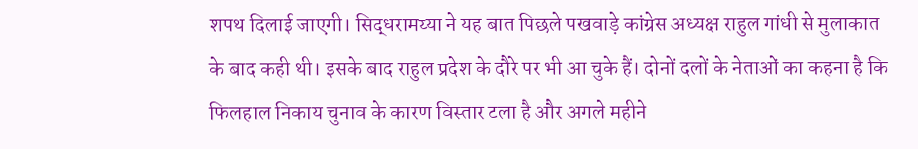शपथ दिलाई जाएगी। सिद्धरामय्या ने यह बात पिछले पखवाड़े कांग्रेस अध्यक्ष राहुल गांधी से मुलाकात के बाद कही थी। इसके बाद राहुल प्रदेश के दौरे पर भी आ चुके हैं। दोनों दलों के नेताओं का कहना है कि फिलहाल निकाय चुनाव के कारण विस्तार टला है और अगले महीने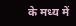के मध्य में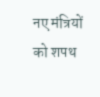नए मंत्रियों को शपथ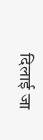दिलाई जा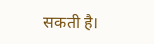सकती है।